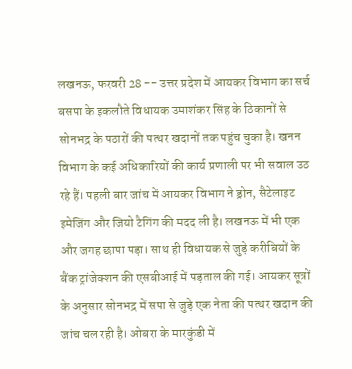लखनऊ, फरवरी 28 -- उत्तर प्रदेश में आयकर विभाग का सर्च बसपा के इकलौते विधायक उमाशंकर सिंह के ठिकानों से सोनभद्र के पठारों की पत्थर खदानों तक पहुंच चुका है। खनन विभाग के कई अधिकारियों की कार्य प्रणाली पर भी सवाल उठ रहे हैं। पहली बार जांच में आयकर विभाग ने ड्रोन, सैटेलाइट इमेजिंग और जियो टैगिंग की मदद ली है। लखनऊ में भी एक और जगह छापा पड़ा। साथ ही विधायक से जुड़े करीबियों के बैंक ट्रांजेक्शन की एसबीआई में पड़ताल की गई। आयकर सूत्रों के अनुसार सोनभद्र में सपा से जुड़े एक नेता की पत्थर खदान की जांच चल रही है। ओबरा के मारकुंडी में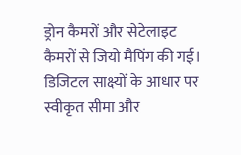ड्रोन कैमरों और सेटेलाइट कैमरों से जियो मैपिंग की गई। डिजिटल साक्ष्यों के आधार पर स्वीकृत सीमा और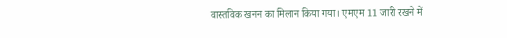वास्तविक खनन का मिलान किया गया। एमएम 11 जारी रखने में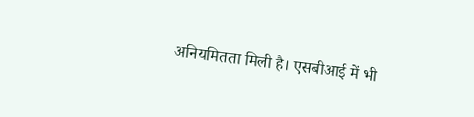अनियमितता मिली है। एसबीआई में भी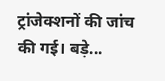ट्रांजेक्शनों की जांच की गई। बड़े...